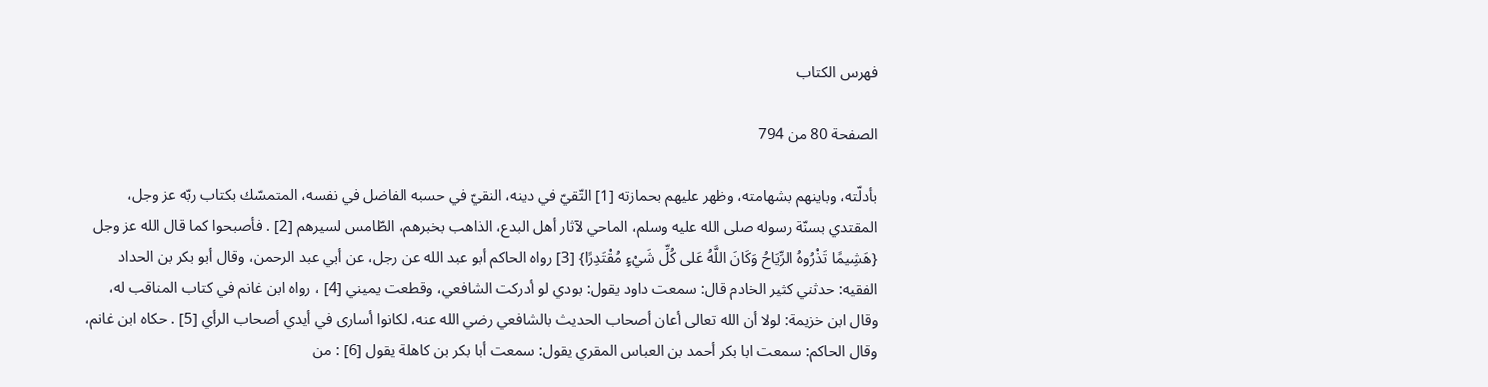فهرس الكتاب

الصفحة 80 من 794

بأدلّته، وباينهم بشهامته، وظهر عليهم بحمازته [1] التّقيّ في دينه، النقيّ في حسبه الفاضل في نفسه، المتمسّك بكتاب ربّه عز وجل، المقتدي بسنّة رسوله صلى الله عليه وسلم، الماحي لآثار أهل البدع، الذاهب بخبرهم، الطّامس لسيرهم [2] . فأصبحوا كما قال الله عز وجل {هَشِيمًا تَذْرُوهُ الرِّيَاحُ وَكَانَ اللَّهُ عَلى كُلِّ شَيْءٍ مُقْتَدِرًا} [3] رواه الحاكم أبو عبد الله عن رجل، عن أبي عبد الرحمن، وقال أبو بكر بن الحداد الفقيه: حدثني كثير الخادم قال: سمعت داود يقول: بودي لو أدركت الشافعي، وقطعت يميني [4] ، رواه ابن غانم في كتاب المناقب له، وقال ابن خزيمة: لولا أن الله تعالى أعان أصحاب الحديث بالشافعي رضي الله عنه، لكانوا أسارى في أيدي أصحاب الرأي [5] . حكاه ابن غانم، وقال الحاكم: سمعت ابا بكر أحمد بن العباس المقري يقول: سمعت أبا بكر بن كاهلة يقول [6] : من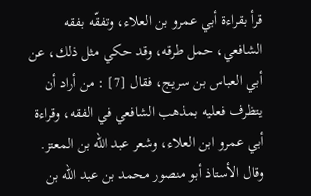قرأ بقراءة أبي عمرو بن العلاء، وتفقّه بفقه الشافعي، حمل طرقه، وقد حكي مثل ذلك، عن أبي العباس بن سريج، فقال [7] : من أراد أن يتظرف فعليه بمذهب الشافعي في الفقه، وقراءة أبي عمرو ابن العلاء، وشعر عبد الله بن المعتز. وقال الأستاذ أبو منصور محمد بن عبد الله بن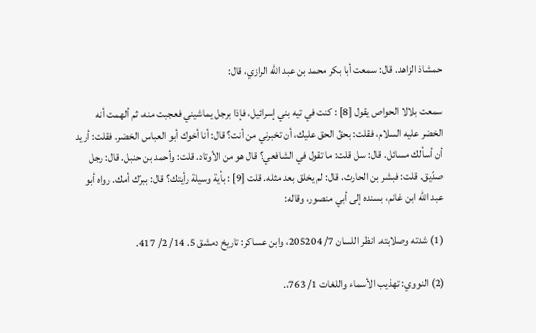حمشاذ الزاهد. قال: سمعت أبا بكر محمد بن عبد الله الرازي، قال:

سمعت بلالا الحواص يقول [8] : كنت في تيه بني إسرائيل، فإذا برجل يماشيني فعجبت منه، ثم ألهمت أنه الخضر عليه السلام، فقلت: بحقّ الحق عليك، أن تخبرني من أنت؟ قال: أنا أخوك أبو العباس الخضر. فقلت: أريد أن أسألك مسائل. قال: سل قلت: ما تقول في الشافعي؟ قال هو من الأوتاد. قلت: وأحمد بن حنبل. قال: رجل صدّيق. قلت: فبشر بن الحارث، قال: لم يخلق بعد مثله. قلت [9] : بأية وسيلة رأيتك؟ قال: ببرّك أمك. رواه أبو عبد الله ابن غانم، بسنده إلى أبي منصور، وقاله:

(1) شدته وصلابته. انظر اللسان 7/ 205204، وابن عساكر: تاريخ دمشق 5. 14/ 2/ 417.

(2) النووي: تهذيب الأسماء واللغات 1/ 763،.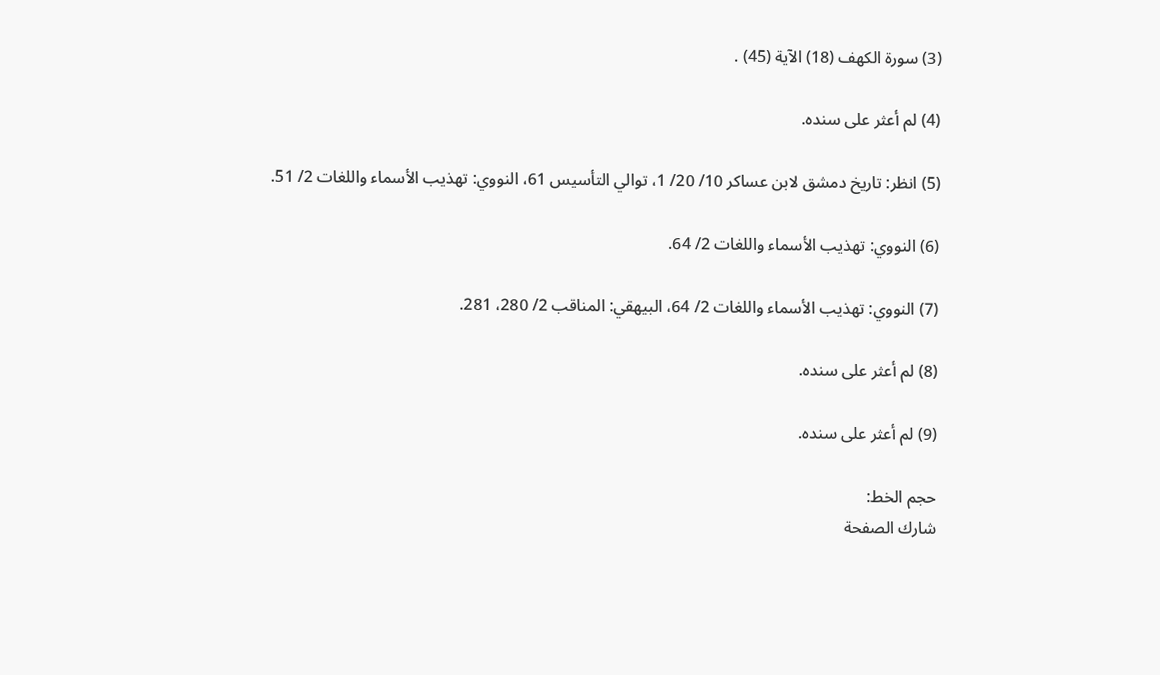(3) سورة الكهف (18) الآية (45) .

(4) لم أعثر على سنده.

(5) انظر: تاريخ دمشق لابن عساكر 10/ 20/ 1، توالي التأسيس 61، النووي: تهذيب الأسماء واللغات 2/ 51.

(6) النووي: تهذيب الأسماء واللغات 2/ 64.

(7) النووي: تهذيب الأسماء واللغات 2/ 64، البيهقي: المناقب 2/ 280، 281.

(8) لم أعثر على سنده.

(9) لم أعثر على سنده.

حجم الخط:
شارك الصفحة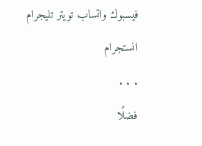فيسبوك واتساب تويتر تليجرام انستجرام
. . .
فضلًا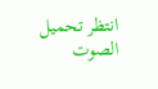انتظر تحميل الصوت